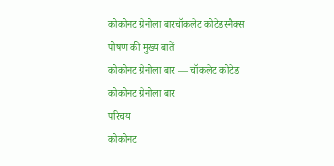कोकोनट ग्रेनोला बारचॉकलेट कोटेडस्नैक्स
पोषण की मुख्य बातें
कोकोनट ग्रेनोला बार — चॉकलेट कोटेड
कोकोनट ग्रेनोला बार
परिचय
कोकोनट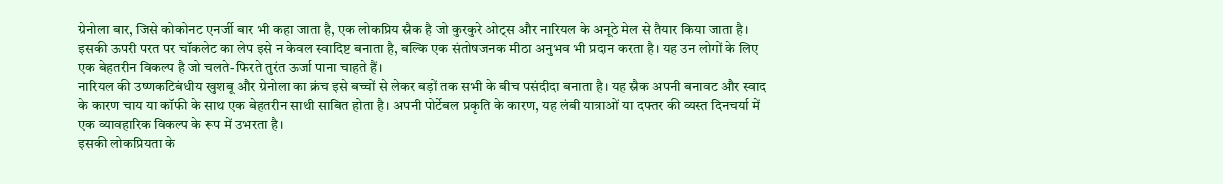ग्रेनोला बार, जिसे कोकोनट एनर्जी बार भी कहा जाता है, एक लोकप्रिय स्नैक है जो कुरकुरे ओट्स और नारियल के अनूठे मेल से तैयार किया जाता है। इसकी ऊपरी परत पर चॉकलेट का लेप इसे न केवल स्वादिष्ट बनाता है, बल्कि एक संतोषजनक मीठा अनुभव भी प्रदान करता है। यह उन लोगों के लिए एक बेहतरीन विकल्प है जो चलते-फिरते तुरंत ऊर्जा पाना चाहते हैं।
नारियल की उष्णकटिबंधीय खुशबू और ग्रेनोला का क्रंच इसे बच्चों से लेकर बड़ों तक सभी के बीच पसंदीदा बनाता है। यह स्नैक अपनी बनावट और स्वाद के कारण चाय या कॉफी के साथ एक बेहतरीन साथी साबित होता है। अपनी पोर्टेबल प्रकृति के कारण, यह लंबी यात्राओं या दफ्तर की व्यस्त दिनचर्या में एक व्यावहारिक विकल्प के रूप में उभरता है।
इसकी लोकप्रियता के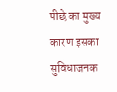पीछे का मुख्य कारण इसका सुविधाजनक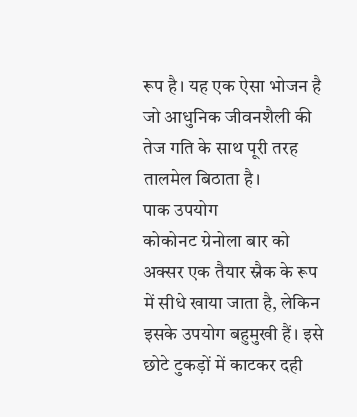रूप है। यह एक ऐसा भोजन है जो आधुनिक जीवनशैली की तेज गति के साथ पूरी तरह तालमेल बिठाता है।
पाक उपयोग
कोकोनट ग्रेनोला बार को अक्सर एक तैयार स्नैक के रूप में सीधे खाया जाता है, लेकिन इसके उपयोग बहुमुखी हैं। इसे छोटे टुकड़ों में काटकर दही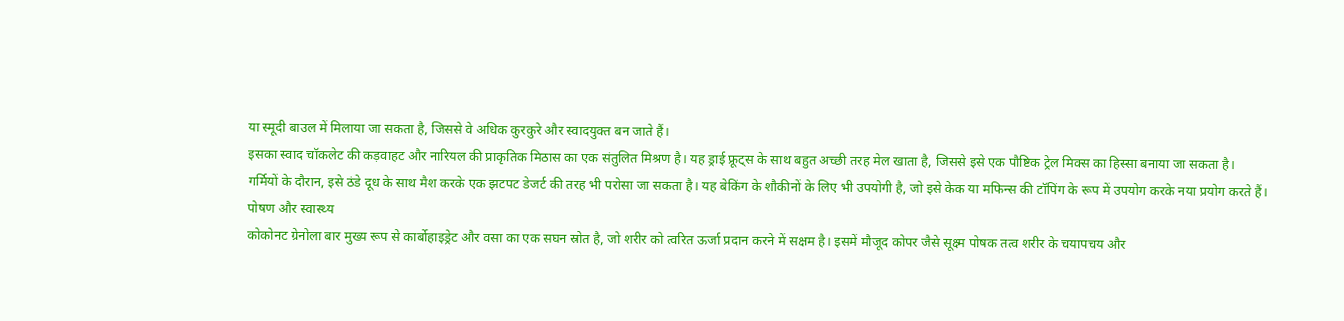या स्मूदी बाउल में मिलाया जा सकता है, जिससे वे अधिक कुरकुरे और स्वादयुक्त बन जाते हैं।
इसका स्वाद चॉकलेट की कड़वाहट और नारियल की प्राकृतिक मिठास का एक संतुलित मिश्रण है। यह ड्राई फ्रूट्स के साथ बहुत अच्छी तरह मेल खाता है, जिससे इसे एक पौष्टिक ट्रेल मिक्स का हिस्सा बनाया जा सकता है।
गर्मियों के दौरान, इसे ठंडे दूध के साथ मैश करके एक झटपट डेजर्ट की तरह भी परोसा जा सकता है। यह बेकिंग के शौकीनों के लिए भी उपयोगी है, जो इसे केक या मफिन्स की टॉपिंग के रूप में उपयोग करके नया प्रयोग करते हैं।
पोषण और स्वास्थ्य
कोकोनट ग्रेनोला बार मुख्य रूप से कार्बोहाइड्रेट और वसा का एक सघन स्रोत है, जो शरीर को त्वरित ऊर्जा प्रदान करने में सक्षम है। इसमें मौजूद कोपर जैसे सूक्ष्म पोषक तत्व शरीर के चयापचय और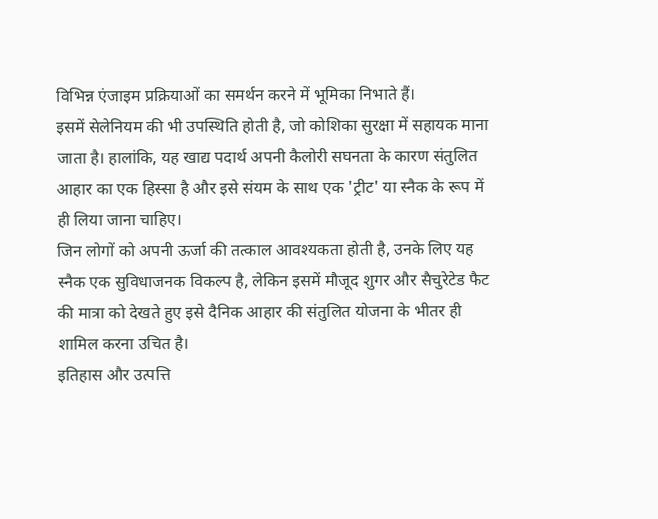विभिन्न एंजाइम प्रक्रियाओं का समर्थन करने में भूमिका निभाते हैं।
इसमें सेलेनियम की भी उपस्थिति होती है, जो कोशिका सुरक्षा में सहायक माना जाता है। हालांकि, यह खाद्य पदार्थ अपनी कैलोरी सघनता के कारण संतुलित आहार का एक हिस्सा है और इसे संयम के साथ एक 'ट्रीट' या स्नैक के रूप में ही लिया जाना चाहिए।
जिन लोगों को अपनी ऊर्जा की तत्काल आवश्यकता होती है, उनके लिए यह स्नैक एक सुविधाजनक विकल्प है, लेकिन इसमें मौजूद शुगर और सैचुरेटेड फैट की मात्रा को देखते हुए इसे दैनिक आहार की संतुलित योजना के भीतर ही शामिल करना उचित है।
इतिहास और उत्पत्ति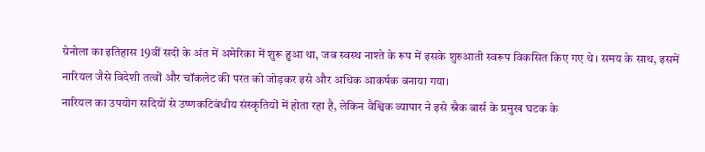ग्रेनोला का इतिहास 19वीं सदी के अंत में अमेरिका में शुरू हुआ था, जब स्वस्थ नाश्ते के रूप में इसके शुरुआती स्वरूप विकसित किए गए थे। समय के साथ, इसमें नारियल जैसे विदेशी तत्वों और चॉकलेट की परत को जोड़कर इसे और अधिक आकर्षक बनाया गया।
नारियल का उपयोग सदियों से उष्णकटिबंधीय संस्कृतियों में होता रहा है, लेकिन वैश्विक व्यापार ने इसे स्नैक बार्स के प्रमुख घटक के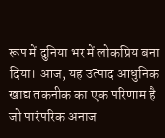रूप में दुनिया भर में लोकप्रिय बना दिया। आज, यह उत्पाद आधुनिक खाद्य तकनीक का एक परिणाम है जो पारंपरिक अनाज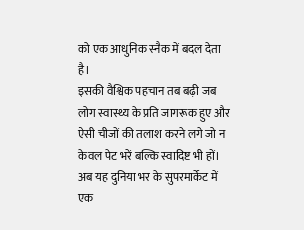को एक आधुनिक स्नैक में बदल देता है।
इसकी वैश्विक पहचान तब बढ़ी जब लोग स्वास्थ्य के प्रति जागरूक हुए और ऐसी चीजों की तलाश करने लगे जो न केवल पेट भरें बल्कि स्वादिष्ट भी हों। अब यह दुनिया भर के सुपरमार्केट में एक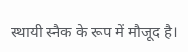स्थायी स्नैक के रूप में मौजूद है।